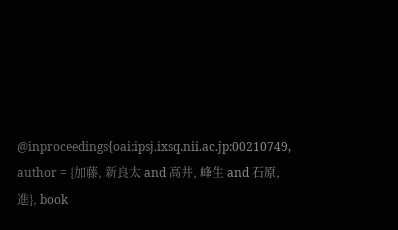@inproceedings{oai:ipsj.ixsq.nii.ac.jp:00210749, author = {加藤, 新良太 and 高井, 峰生 and 石原, 進}, book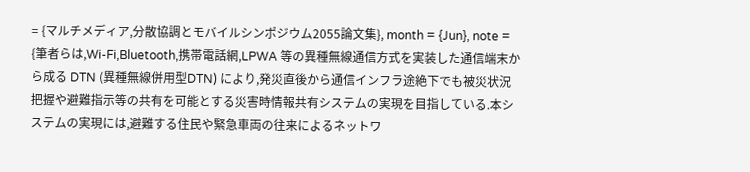= {マルチメディア,分散協調とモバイルシンポジウム2055論文集}, month = {Jun}, note = {筆者らは,Wi-Fi,Bluetooth,携帯電話網,LPWA 等の異種無線通信方式を実装した通信端末から成る DTN (異種無線併用型DTN) により,発災直後から通信インフラ途絶下でも被災状況把握や避難指示等の共有を可能とする災害時情報共有システムの実現を目指している.本システムの実現には,避難する住民や緊急車両の往来によるネットワ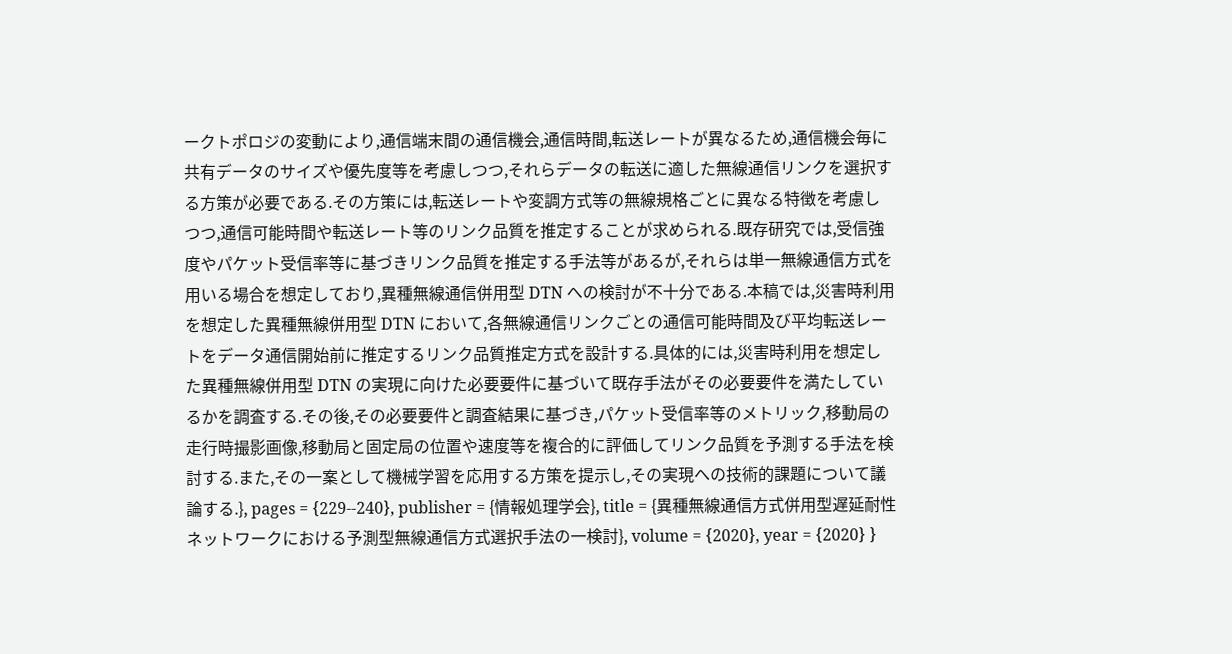ークトポロジの変動により,通信端末間の通信機会,通信時間,転送レートが異なるため,通信機会毎に共有データのサイズや優先度等を考慮しつつ,それらデータの転送に適した無線通信リンクを選択する方策が必要である.その方策には,転送レートや変調方式等の無線規格ごとに異なる特徴を考慮しつつ,通信可能時間や転送レート等のリンク品質を推定することが求められる.既存研究では,受信強度やパケット受信率等に基づきリンク品質を推定する手法等があるが,それらは単一無線通信方式を用いる場合を想定しており,異種無線通信併用型 DTN への検討が不十分である.本稿では,災害時利用を想定した異種無線併用型 DTN において,各無線通信リンクごとの通信可能時間及び平均転送レートをデータ通信開始前に推定するリンク品質推定方式を設計する.具体的には,災害時利用を想定した異種無線併用型 DTN の実現に向けた必要要件に基づいて既存手法がその必要要件を満たしているかを調査する.その後,その必要要件と調査結果に基づき,パケット受信率等のメトリック,移動局の走行時撮影画像,移動局と固定局の位置や速度等を複合的に評価してリンク品質を予測する手法を検討する.また,その一案として機械学習を応用する方策を提示し,その実現への技術的課題について議論する.}, pages = {229--240}, publisher = {情報処理学会}, title = {異種無線通信方式併用型遅延耐性ネットワークにおける予測型無線通信方式選択手法の一検討}, volume = {2020}, year = {2020} }